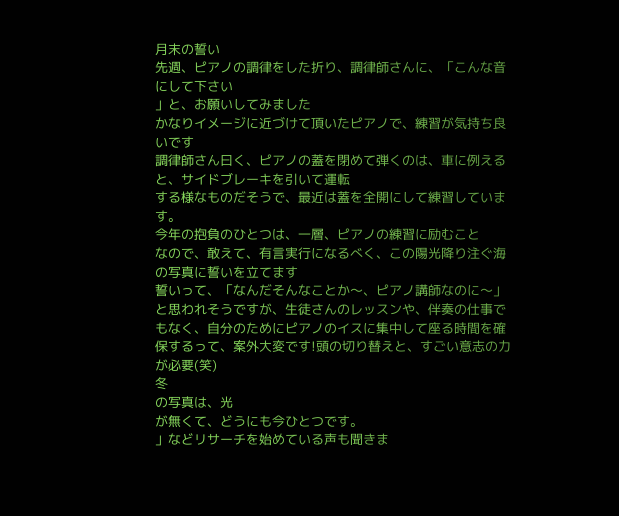月末の誓い
先週、ピアノの調律をした折り、調律師さんに、「こんな音にして下さい
」と、お願いしてみました
かなりイメージに近づけて頂いたピアノで、練習が気持ち良いです
調律師さん曰く、ピアノの蓋を閉めて弾くのは、車に例えると、サイドブレーキを引いて運転
する様なものだそうで、最近は蓋を全開にして練習しています。
今年の抱負のひとつは、一層、ピアノの練習に励むこと
なので、敢えて、有言実行になるべく、この陽光降り注ぐ海の写真に誓いを立てます
誓いって、「なんだそんなことか〜、ピアノ講師なのに〜」と思われそうですが、生徒さんのレッスンや、伴奏の仕事でもなく、自分のためにピアノのイスに集中して座る時間を確保するって、案外大変です!頭の切り替えと、すごい意志の力が必要(笑)
冬
の写真は、光
が無くて、どうにも今ひとつです。
」などリサーチを始めている声も聞きま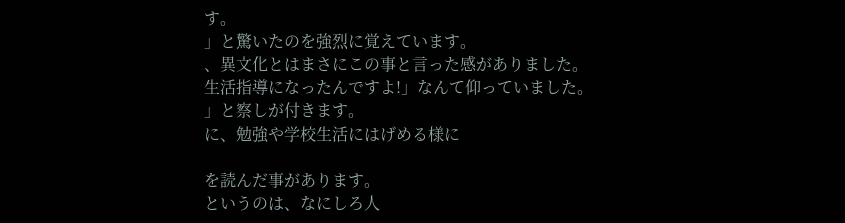す。
」と驚いたのを強烈に覚えています。
、異文化とはまさにこの事と言った感がありました。
生活指導になったんですよ!」なんて仰っていました。
」と察しが付きます。
に、勉強や学校生活にはげめる様に

を読んだ事があります。
というのは、なにしろ人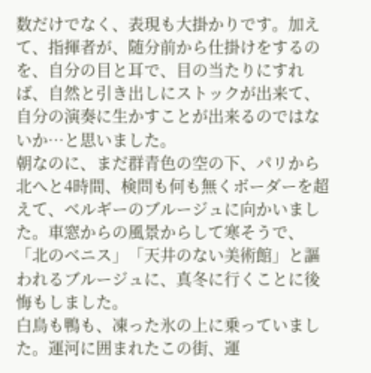数だけでなく、表現も大掛かりです。加えて、指揮者が、随分前から仕掛けをするのを、自分の目と耳で、目の当たりにすれば、自然と引き出しにストックが出来て、自分の演奏に生かすことが出来るのではないか…と思いました。
朝なのに、まだ群青色の空の下、パリから北へと4時間、検問も何も無くボーダーを超えて、ベルギーのブルージュに向かいました。車窓からの風景からして寒そうで、「北のベニス」「天井のない美術館」と謳われるブルージュに、真冬に行くことに後悔もしました。
白鳥も鴨も、凍った氷の上に乗っていました。運河に囲まれたこの街、運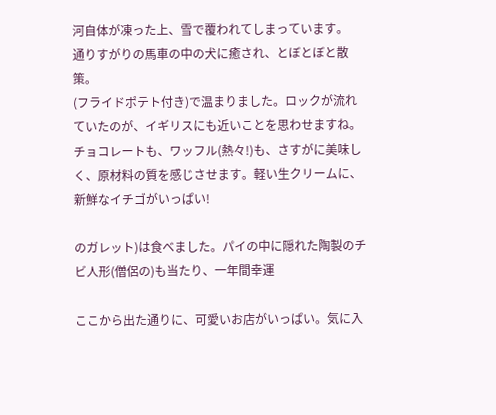河自体が凍った上、雪で覆われてしまっています。
通りすがりの馬車の中の犬に癒され、とぼとぼと散策。
(フライドポテト付き)で温まりました。ロックが流れていたのが、イギリスにも近いことを思わせますね。
チョコレートも、ワッフル(熱々!)も、さすがに美味しく、原材料の質を感じさせます。軽い生クリームに、新鮮なイチゴがいっぱい!

のガレット)は食べました。パイの中に隠れた陶製のチビ人形(僧侶の)も当たり、一年間幸運

ここから出た通りに、可愛いお店がいっぱい。気に入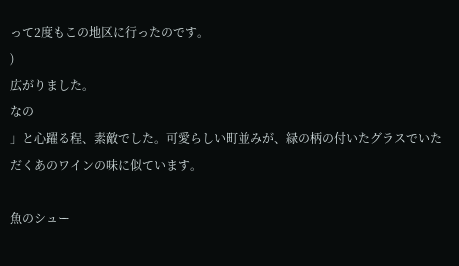って2度もこの地区に行ったのです。
)
広がりました。
なの
」と心躍る程、素敵でした。可愛らしい町並みが、緑の柄の付いたグラスでいただくあのワインの味に似ています。

魚のシュー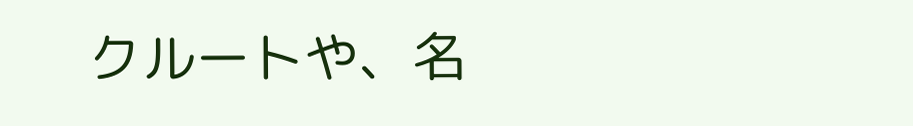クルートや、名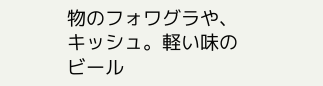物のフォワグラや、キッシュ。軽い味のビール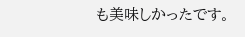も美味しかったです。